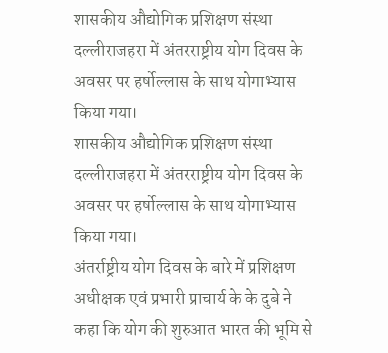शासकीय औद्योगिक प्रशिक्षण संस्था दल्लीराजहरा में अंतरराष्ट्रीय योग दिवस के अवसर पर हर्षोल्लास के साथ योगाभ्यास किया गया।
शासकीय औद्योगिक प्रशिक्षण संस्था दल्लीराजहरा में अंतरराष्ट्रीय योग दिवस के अवसर पर हर्षोल्लास के साथ योगाभ्यास किया गया।
अंतर्राष्ट्रीय योग दिवस के बारे में प्रशिक्षण अधीक्षक एवं प्रभारी प्राचार्य के के दुबे ने कहा कि योग की शुरुआत भारत की भूमि से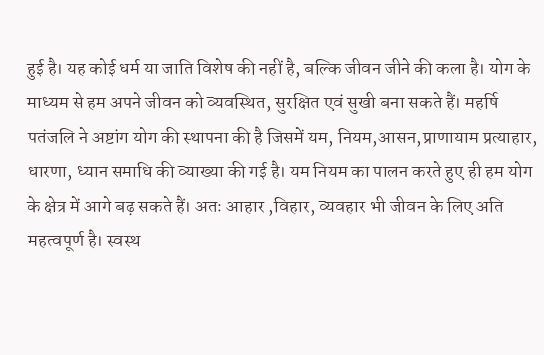हुई है। यह कोई धर्म या जाति विशेष की नहीं है, बल्कि जीवन जीने की कला है। योग के माध्यम से हम अपने जीवन को व्यवस्थित, सुरक्षित एवं सुखी बना सकते हैं। महर्षि पतंजलि ने अष्टांग योग की स्थापना की है जिसमें यम, नियम,आसन,प्राणायाम प्रत्याहार, धारणा, ध्यान समाधि की व्याख्या की गई है। यम नियम का पालन करते हुए ही हम योग के क्षेत्र में आगे बढ़ सकते हैं। अतः आहार ,विहार, व्यवहार भी जीवन के लिए अति महत्वपूर्ण है। स्वस्थ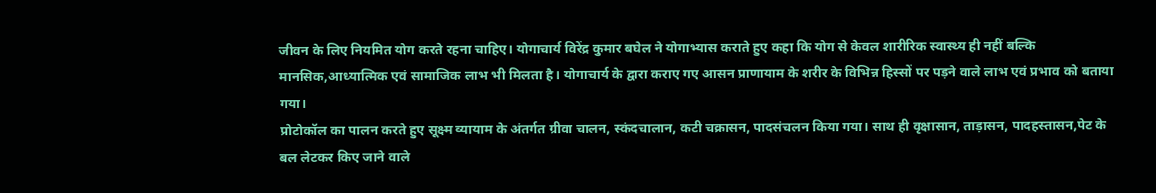जीवन के लिए नियमित योग करते रहना चाहिए। योगाचार्य विरेंद्र कुमार बघेल ने योगाभ्यास कराते हुए कहा कि योग से केवल शारीरिक स्वास्थ्य ही नहीं बल्कि मानसिक,आध्यात्मिक एवं सामाजिक लाभ भी मिलता है। योगाचार्य के द्वारा कराए गए आसन प्राणायाम के शरीर के विभिन्न हिस्सों पर पड़ने वाले लाभ एवं प्रभाव को बताया गया।
प्रोटोकॉल का पालन करते हुए सूक्ष्म व्यायाम के अंतर्गत ग्रीवा चालन, स्कंदचालान, कटी चक्रासन, पादसंचलन किया गया। साथ ही वृक्षासान, ताड़ासन, पादहस्तासन,पेट के बल लेटकर किए जाने वाले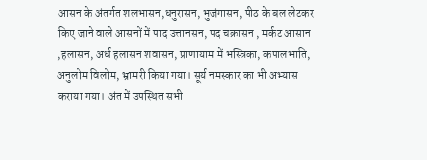आसन के अंतर्गत शलभासन,धनुरासन, भुजंगासन, पीठ के बल लेटकर किए जाने वाले आसनों में पाद उत्तानसन, पद चक्रासन , मर्कट आसान ,हलासन, अर्ध हलासन शवासन, प्राणायाम में भस्त्रिका, कपालभाति, अनुलोम विलोम, भ्रामरी किया गया। सूर्य नमस्कार का भी अभ्यास कराया गया। अंत में उपस्थित सभी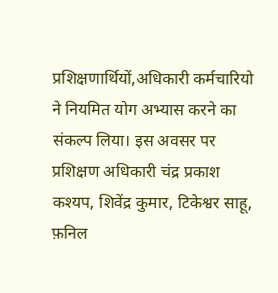प्रशिक्षणार्थियों,अधिकारी कर्मचारियो ने नियमित योग अभ्यास करने का संकल्प लिया। इस अवसर पर प्रशिक्षण अधिकारी चंद्र प्रकाश कश्यप, शिवेंद्र कुमार, टिकेश्वर साहू, फ़निल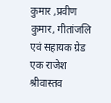कुमार ,प्रवीण कुमार, गीतांजलि एवं सहायक ग्रेड एक राजेश श्रीवास्तव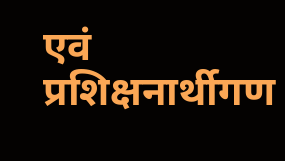एवं प्रशिक्षनार्थीगण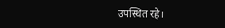उपस्थित रहे।